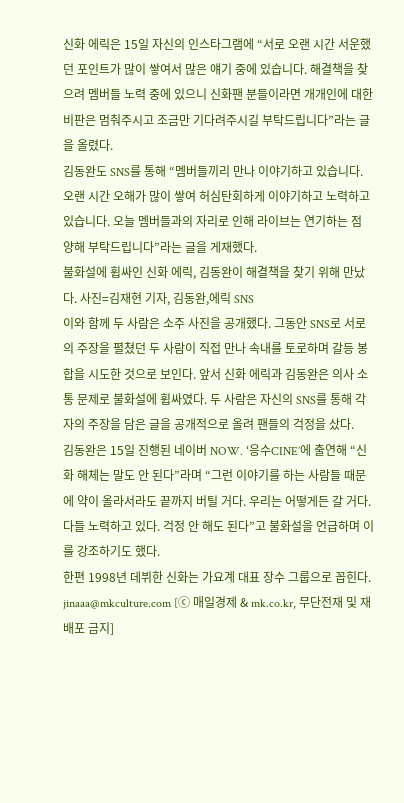신화 에릭은 15일 자신의 인스타그램에 “서로 오랜 시간 서운했던 포인트가 많이 쌓여서 많은 얘기 중에 있습니다. 해결책을 찾으려 멤버들 노력 중에 있으니 신화팬 분들이라면 개개인에 대한 비판은 멈춰주시고 조금만 기다려주시길 부탁드립니다”라는 글을 올렸다.
김동완도 SNS를 통해 “멤버들끼리 만나 이야기하고 있습니다. 오랜 시간 오해가 많이 쌓여 허심탄회하게 이야기하고 노력하고 있습니다. 오늘 멤버들과의 자리로 인해 라이브는 연기하는 점 양해 부탁드립니다”라는 글을 게재했다.
불화설에 휩싸인 신화 에릭, 김동완이 해결책을 찾기 위해 만났다. 사진=김재현 기자, 김동완,에릭 SNS
이와 함께 두 사람은 소주 사진을 공개했다. 그동안 SNS로 서로의 주장을 펼쳤던 두 사람이 직접 만나 속내를 토로하며 갈등 봉합을 시도한 것으로 보인다. 앞서 신화 에릭과 김동완은 의사 소통 문제로 불화설에 휩싸였다. 두 사람은 자신의 SNS를 통해 각자의 주장을 담은 글을 공개적으로 올려 팬들의 걱정을 샀다.
김동완은 15일 진행된 네이버 NOW. ‘응수CINE’에 출연해 “신화 해체는 말도 안 된다”라며 “그런 이야기를 하는 사람들 때문에 약이 올라서라도 끝까지 버틸 거다. 우리는 어떻게든 갈 거다. 다들 노력하고 있다. 걱정 안 해도 된다”고 불화설을 언급하며 이를 강조하기도 했다.
한편 1998년 데뷔한 신화는 가요계 대표 장수 그룹으로 꼽힌다. jinaaa@mkculture.com [ⓒ 매일경제 & mk.co.kr, 무단전재 및 재배포 금지]